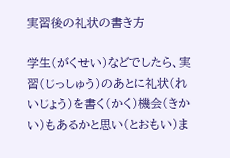実習後の礼状の書き方

学生(がくせい)などでしたら、実習(じっしゅう)のあとに礼状(れいじょう)を書く(かく)機会(きかい)もあるかと思い(とおもい)ま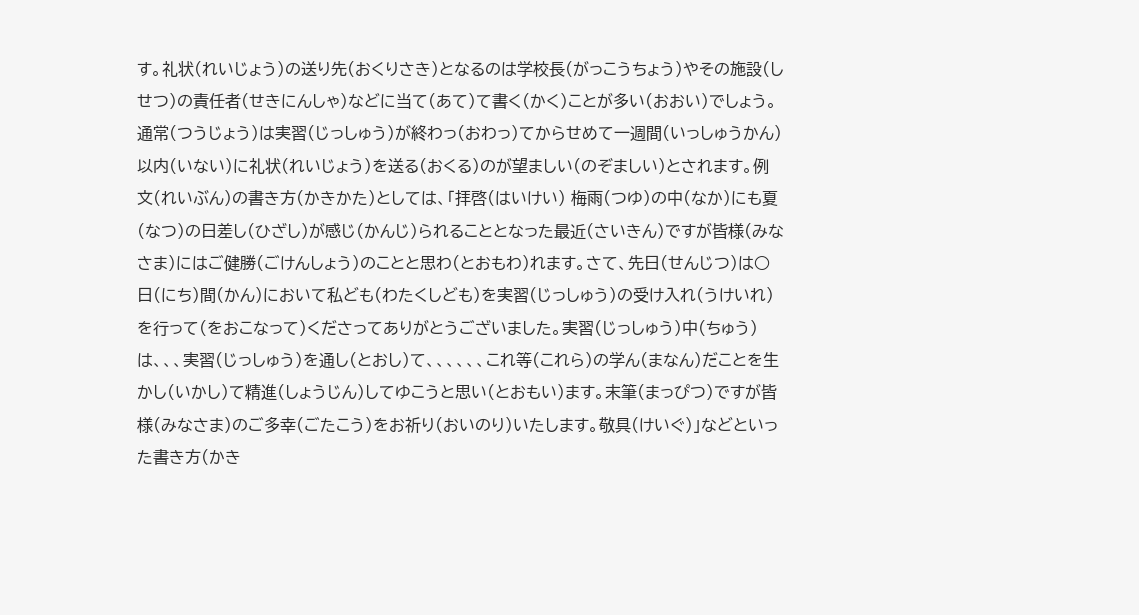す。礼状(れいじょう)の送り先(おくりさき)となるのは学校長(がっこうちょう)やその施設(しせつ)の責任者(せきにんしゃ)などに当て(あて)て書く(かく)ことが多い(おおい)でしょう。通常(つうじょう)は実習(じっしゅう)が終わっ(おわっ)てからせめて一週間(いっしゅうかん)以内(いない)に礼状(れいじょう)を送る(おくる)のが望ましい(のぞましい)とされます。例文(れいぶん)の書き方(かきかた)としては、「拝啓(はいけい) 梅雨(つゆ)の中(なか)にも夏(なつ)の日差し(ひざし)が感じ(かんじ)られることとなった最近(さいきん)ですが皆様(みなさま)にはご健勝(ごけんしょう)のことと思わ(とおもわ)れます。さて、先日(せんじつ)は○日(にち)間(かん)において私ども(わたくしども)を実習(じっしゅう)の受け入れ(うけいれ)を行って(をおこなって)くださってありがとうございました。実習(じっしゅう)中(ちゅう)は、、、実習(じっしゅう)を通し(とおし)て、、、、、、これ等(これら)の学ん(まなん)だことを生かし(いかし)て精進(しょうじん)してゆこうと思い(とおもい)ます。末筆(まっぴつ)ですが皆様(みなさま)のご多幸(ごたこう)をお祈り(おいのり)いたします。敬具(けいぐ)」などといった書き方(かき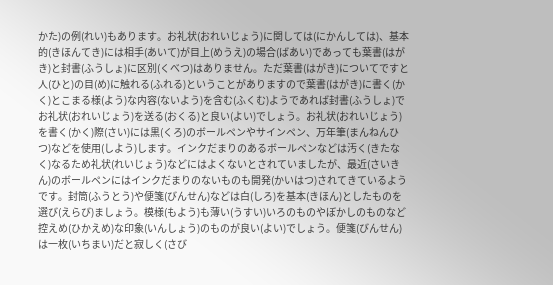かた)の例(れい)もあります。お礼状(おれいじょう)に関しては(にかんしては)、基本的(きほんてき)には相手(あいて)が目上(めうえ)の場合(ばあい)であっても葉書(はがき)と封書(ふうしょ)に区別(くべつ)はありません。ただ葉書(はがき)についてですと人(ひと)の目(め)に触れる(ふれる)ということがありますので葉書(はがき)に書く(かく)とこまる様(よう)な内容(ないよう)を含む(ふくむ)ようであれば封書(ふうしょ)でお礼状(おれいじょう)を送る(おくる)と良い(よい)でしょう。お礼状(おれいじょう)を書く(かく)際(さい)には黒(くろ)のボールペンやサインペン、万年筆(まんねんひつ)などを使用(しよう)します。インクだまりのあるボールペンなどは汚く(きたなく)なるため礼状(れいじょう)などにはよくないとされていましたが、最近(さいきん)のボールペンにはインクだまりのないものも開発(かいはつ)されてきているようです。封筒(ふうとう)や便箋(びんせん)などは白(しろ)を基本(きほん)としたものを選び(えらび)ましょう。模様(もよう)も薄い(うすい)いろのものやぼかしのものなど控えめ(ひかえめ)な印象(いんしょう)のものが良い(よい)でしょう。便箋(びんせん)は一枚(いちまい)だと寂しく(さび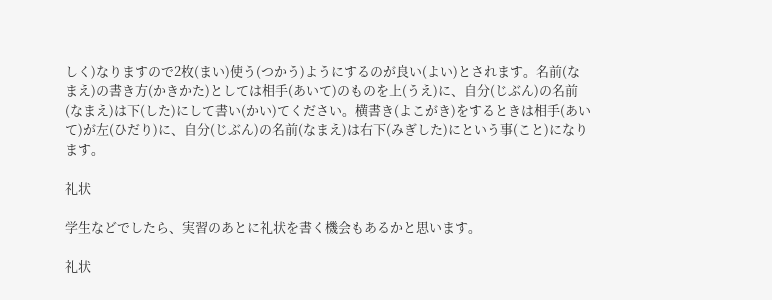しく)なりますので2枚(まい)使う(つかう)ようにするのが良い(よい)とされます。名前(なまえ)の書き方(かきかた)としては相手(あいて)のものを上(うえ)に、自分(じぶん)の名前(なまえ)は下(した)にして書い(かい)てください。横書き(よこがき)をするときは相手(あいて)が左(ひだり)に、自分(じぶん)の名前(なまえ)は右下(みぎした)にという事(こと)になります。

礼状

学生などでしたら、実習のあとに礼状を書く機会もあるかと思います。

礼状